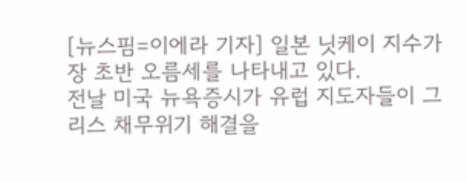[뉴스핌=이에라 기자] 일본 닛케이 지수가 장 초반 오름세를 나타내고 있다.
전날 미국 뉴욕증시가 유럽 지도자들이 그리스 채무위기 해결을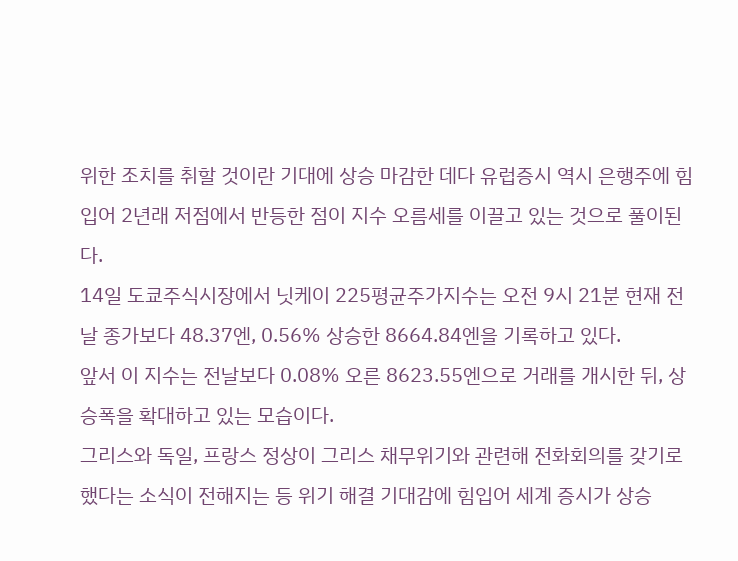위한 조치를 취할 것이란 기대에 상승 마감한 데다 유럽증시 역시 은행주에 힘입어 2년래 저점에서 반등한 점이 지수 오름세를 이끌고 있는 것으로 풀이된다.
14일 도쿄주식시장에서 닛케이 225평균주가지수는 오전 9시 21분 현재 전날 종가보다 48.37엔, 0.56% 상승한 8664.84엔을 기록하고 있다.
앞서 이 지수는 전날보다 0.08% 오른 8623.55엔으로 거래를 개시한 뒤, 상승폭을 확대하고 있는 모습이다.
그리스와 독일, 프랑스 정상이 그리스 채무위기와 관련해 전화회의를 갖기로 했다는 소식이 전해지는 등 위기 해결 기대감에 힘입어 세계 증시가 상승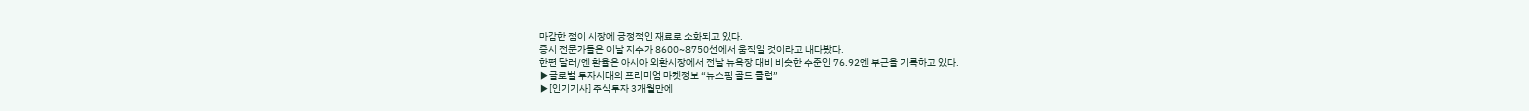마감한 점이 시장에 긍정적인 재료로 소화되고 있다.
증시 전문가들은 이날 지수가 8600~8750선에서 움직일 것이라고 내다봤다.
한편 달러/엔 환율은 아시아 외환시장에서 전날 뉴욕장 대비 비슷한 수준인 76.92엔 부근을 기록하고 있다.
▶글로벌 투자시대의 프리미엄 마켓정보 “뉴스핌 골드 클럽”
▶[인기기사] 주식투자 3개월만에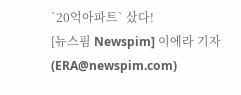`20억아파트` 샀다!
[뉴스핌 Newspim] 이에라 기자 (ERA@newspim.com)